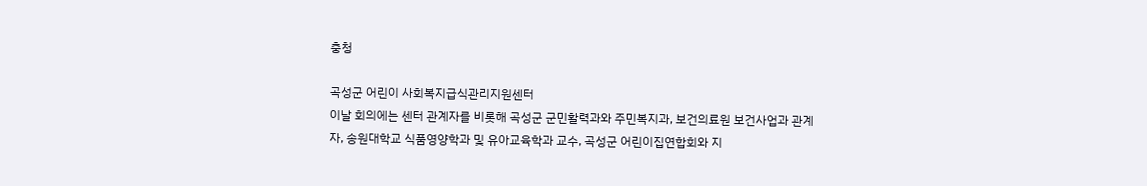충청

곡성군 어린이 사회복지급식관리지원센터
이날 회의에는 센터 관계자를 비롯해 곡성군 군민활력과와 주민복지과, 보건의료원 보건사업과 관계자, 송원대학교 식품영양학과 및 유아교육학과 교수, 곡성군 어린이집연합회와 지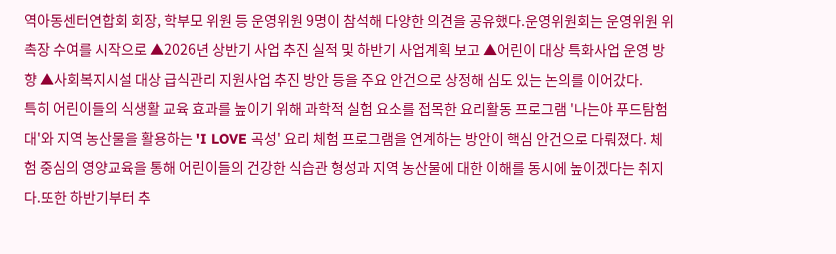역아동센터연합회 회장, 학부모 위원 등 운영위원 9명이 참석해 다양한 의견을 공유했다.운영위원회는 운영위원 위촉장 수여를 시작으로 ▲2026년 상반기 사업 추진 실적 및 하반기 사업계획 보고 ▲어린이 대상 특화사업 운영 방향 ▲사회복지시설 대상 급식관리 지원사업 추진 방안 등을 주요 안건으로 상정해 심도 있는 논의를 이어갔다.
특히 어린이들의 식생활 교육 효과를 높이기 위해 과학적 실험 요소를 접목한 요리활동 프로그램 '나는야 푸드탐험대'와 지역 농산물을 활용하는 'I LOVE 곡성' 요리 체험 프로그램을 연계하는 방안이 핵심 안건으로 다뤄졌다. 체험 중심의 영양교육을 통해 어린이들의 건강한 식습관 형성과 지역 농산물에 대한 이해를 동시에 높이겠다는 취지다.또한 하반기부터 추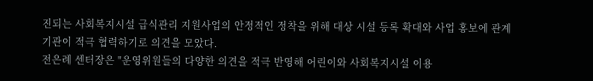진되는 사회복지시설 급식관리 지원사업의 안정적인 정착을 위해 대상 시설 등록 확대와 사업 홍보에 관계기관이 적극 협력하기로 의견을 모았다.
전은례 센터장은 "운영위원들의 다양한 의견을 적극 반영해 어린이와 사회복지시설 이용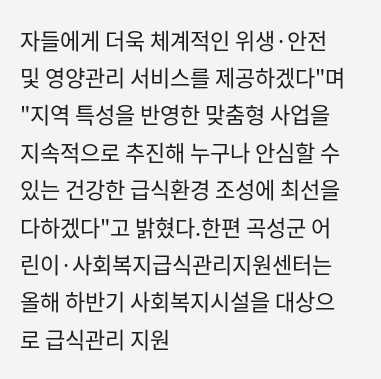자들에게 더욱 체계적인 위생·안전 및 영양관리 서비스를 제공하겠다"며 "지역 특성을 반영한 맞춤형 사업을 지속적으로 추진해 누구나 안심할 수 있는 건강한 급식환경 조성에 최선을 다하겠다"고 밝혔다.한편 곡성군 어린이·사회복지급식관리지원센터는 올해 하반기 사회복지시설을 대상으로 급식관리 지원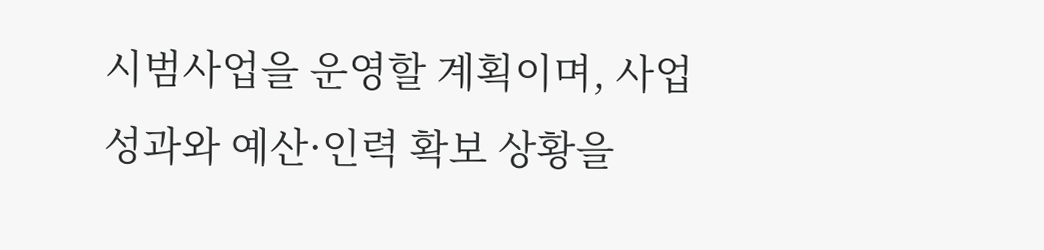시범사업을 운영할 계획이며, 사업 성과와 예산·인력 확보 상황을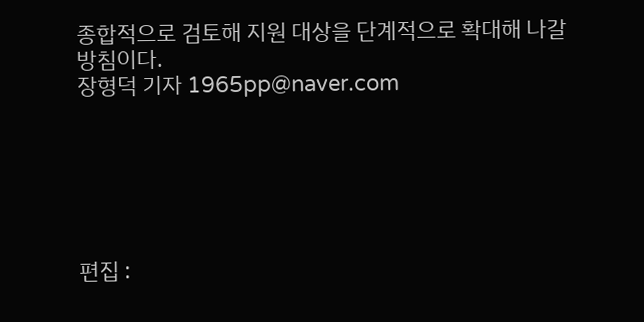종합적으로 검토해 지원 대상을 단계적으로 확대해 나갈 방침이다.
장형덕 기자 1965pp@naver.com






편집 :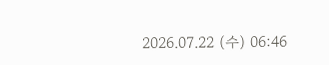2026.07.22 (수) 06:46